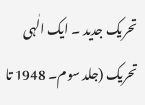تحریک جدید ۔ ایک الٰہی تحریک (جلد سوم۔ 1948 تا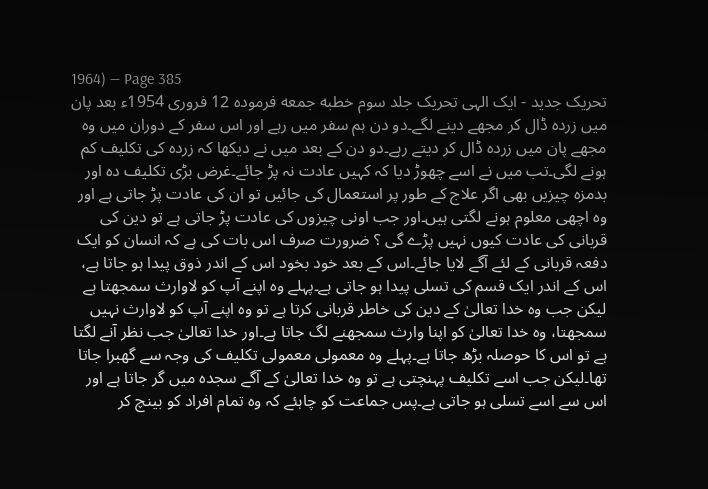1964) — Page 385
تحریک جدید - ایک الہی تحریک جلد سوم خطبه جمعه فرموده 12 فروری 1954ء بعد پان میں زردہ ڈال کر مجھے دینے لگے۔دو دن ہم سفر میں رہے اور اس سفر کے دوران میں وہ مجھے پان میں زردہ ڈال کر دیتے رہے۔دو دن کے بعد میں نے دیکھا کہ زردہ کی تکلیف کم ہونے لگی۔تب میں نے اسے چھوڑ دیا کہ کہیں عادت نہ پڑ جائے۔غرض بڑی تکلیف دہ اور بدمزہ چیزیں بھی اگر علاج کے طور پر استعمال کی جائیں تو ان کی عادت پڑ جاتی ہے اور وہ اچھی معلوم ہونے لگتی ہیں۔اور جب اونی چیزوں کی عادت پڑ جاتی ہے تو دین کی قربانی کی عادت کیوں نہیں پڑے گی ؟ ضرورت صرف اس بات کی ہے کہ انسان کو ایک دفعہ قربانی کے لئے آگے لایا جائے۔اس کے بعد خود بخود اس کے اندر ذوق پیدا ہو جاتا ہے، اس کے اندر ایک قسم کی تسلی پیدا ہو جاتی ہے۔پہلے وہ اپنے آپ کو لاوارث سمجھتا ہے لیکن جب وہ خدا تعالیٰ کے دین کی خاطر قربانی کرتا ہے تو وہ اپنے آپ کو لاوارث نہیں سمجھتا، وہ خدا تعالیٰ کو اپنا وارث سمجھنے لگ جاتا ہے۔اور خدا تعالیٰ جب نظر آنے لگتا ہے تو اس کا حوصلہ بڑھ جاتا ہے۔پہلے وہ معمولی معمولی تکلیف کی وجہ سے گھبرا جاتا تھا۔لیکن جب اسے تکلیف پہنچتی ہے تو وہ خدا تعالیٰ کے آگے سجدہ میں گر جاتا ہے اور اس سے اسے تسلی ہو جاتی ہے۔پس جماعت کو چاہئے کہ وہ تمام افراد کو بینچ کر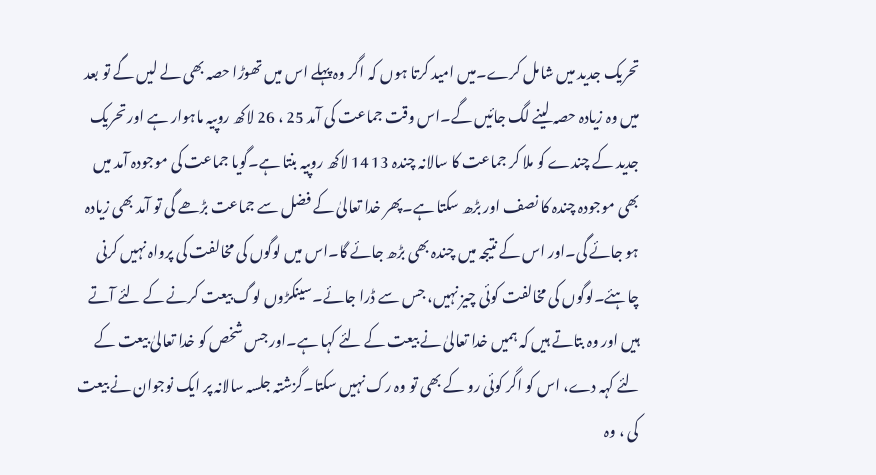تحریک جدید میں شامل کرے۔میں امید کرتا ہوں کہ اگر وہ پہلے اس میں تھوڑا حصہ بھی لے لیں گے تو بعد میں وہ زیادہ حصہ لینے لگ جائیں گے۔اس وقت جماعت کی آمد 25 ، 26 لاکھ روپیہ ماہوار ہے اور تحریک جدید کے چندے کو ملا کر جماعت کا سالانہ چندہ 13 14 لاکھ روپیہ بنتا ہے۔گویا جماعت کی موجودہ آمد میں بھی موجودہ چندہ کا نصف اور بڑھ سکتا ہے۔پھر خدا تعالیٰ کے فضل سے جماعت بڑھے گی تو آمد بھی زیادہ ہو جائے گی۔اور اس کے نتیجہ میں چندہ بھی بڑھ جائے گا۔اس میں لوگوں کی مخالفت کی پرواہ نہیں کرنی چاہئے۔لوگوں کی مخالفت کوئی چیز نہیں، جس سے ڈرا جائے۔سینکڑوں لوگ بیعت کرنے کے لئے آتے ہیں اور وہ بتاتے ہیں کہ ہمیں خدا تعالیٰ نے بیعت کے لئے کہا ہے۔اور جس شخص کو خدا تعالیٰ بیعت کے لئے کہہ دے، اس کو اگر کوئی رو کے بھی تو وہ رک نہیں سکتا۔گزشتہ جلسہ سالانہ پر ایک نوجوان نے بیعت کی ، وہ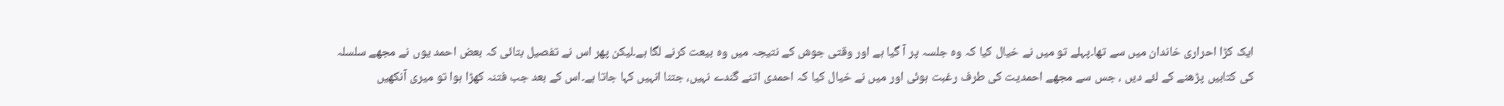ایک کڑا احراری خاندان میں سے تھا۔پہلے تو میں نے خیال کیا کہ وہ جلسہ پر آ گیا ہے اور وقتی جوش کے نتیجہ میں وہ بیعت کرنے لگا ہے۔لیکن پھر اس نے تفصیل بتائی کہ بعض احمد یوں نے مجھے سلسلہ کی کتابیں پڑھنے کے لئے دیں ، جس سے مجھے احمدیت کی طرف رغبت ہوئی اور میں نے خیال کیا کہ احمدی اتنے گندے نہیں، جتنا انہیں کہا جاتا ہے۔اس کے بعد جب فتنہ کھڑا ہوا تو میری آنکھیں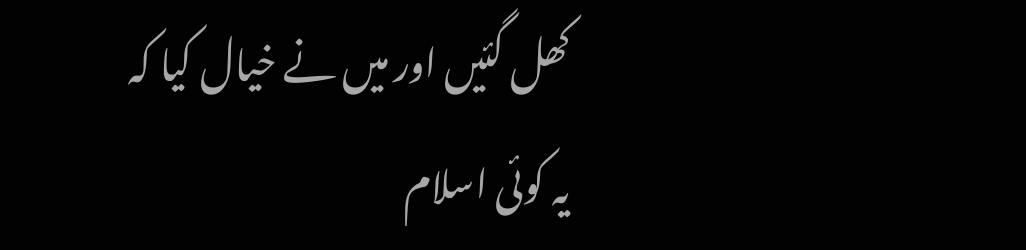کھل گئیں اور میں نے خیال کیا کہ یہ کوئی اسلام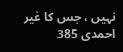نہیں ، جس کا غیر احمدی 385